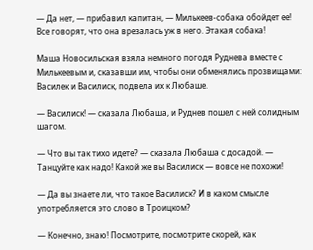— Да нет, — прибавил капитан, — Милькеев-собака обойдет ее! Все говорят, что она врезалась уж в него. Этакая собака!

Маша Новосильская взяла немного погодя Руднева вместе с Милькеевым и, сказавши им, чтобы они обменялись прозвищами: Василек и Василиск, подвела их к Любаше.

— Василиск! — сказала Любаша, и Руднев пошел с ней солидным шагом.

— Что вы так тихо идете? — сказала Любаша с досадой. — Танцуйте как надо! Какой же вы Василиск — вовсе не похожи!

— Да вы знаете ли, что такое Василиск? И в каком смысле употребляется это слово в Троицком?

— Конечно, знаю! Посмотрите, посмотрите скорей, как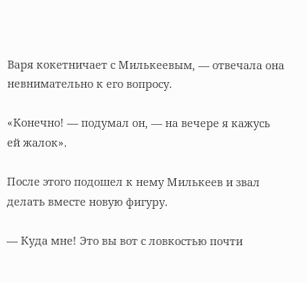Варя кокетничает с Милькеевым, — отвечала она невнимательно к его вопросу.

«Конечно! — подумал он, — на вечере я кажусь ей жалок».

После этого подошел к нему Милькеев и звал делать вместе новую фигуру.

— Куда мне! Это вы вот с ловкостью почти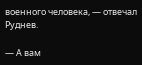военного человека, — отвечал Руднев.

— А вам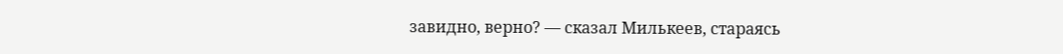завидно, верно? — сказал Милькеев, стараясь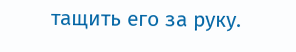тащить его за руку.